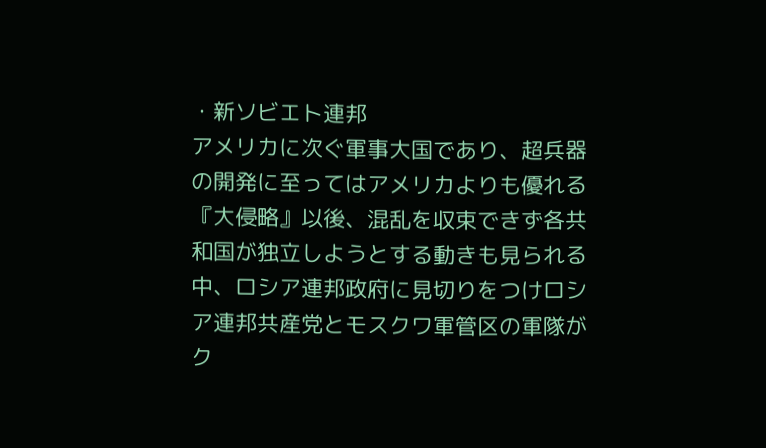・新ソビエト連邦
アメリカに次ぐ軍事大国であり、超兵器の開発に至ってはアメリカよりも優れる
『大侵略』以後、混乱を収束できず各共和国が独立しようとする動きも見られる中、ロシア連邦政府に見切りをつけロシア連邦共産党とモスクワ軍管区の軍隊がク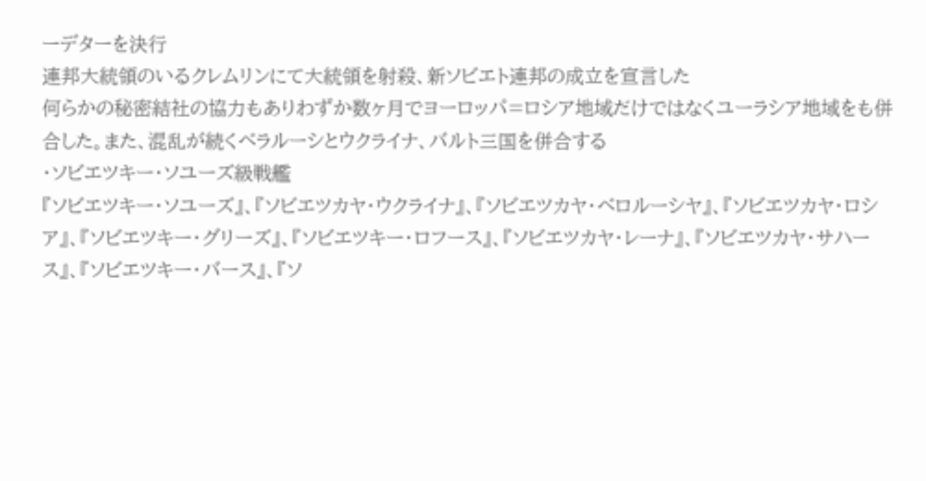ーデターを決行
連邦大統領のいるクレムリンにて大統領を射殺、新ソビエト連邦の成立を宣言した
何らかの秘密結社の協力もありわずか数ヶ月でヨーロッパ=ロシア地域だけではなくユーラシア地域をも併合した。また、混乱が続くベラルーシとウクライナ、バルト三国を併合する
・ソビエツキー・ソユーズ級戦艦
『ソビエツキー・ソユーズ』、『ソビエツカヤ・ウクライナ』、『ソビエツカヤ・ベロルーシヤ』、『ソビエツカヤ・ロシア』、『ソビエツキー・グリーズ』、『ソビエツキー・ロフース』、『ソビエツカヤ・レーナ』、『ソビエツカヤ・サハース』、『ソビエツキー・バース』、『ソ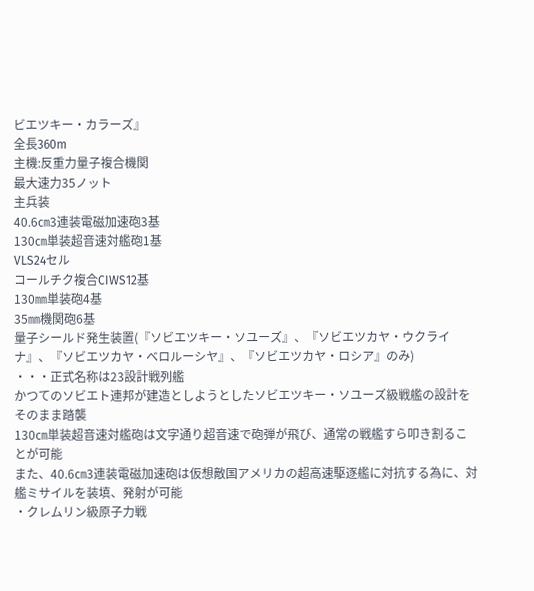ビエツキー・カラーズ』
全長360m
主機:反重力量子複合機関
最大速力35ノット
主兵装
40.6㎝3連装電磁加速砲3基
130㎝単装超音速対艦砲1基
VLS24セル
コールチク複合CIWS12基
130㎜単装砲4基
35㎜機関砲6基
量子シールド発生装置(『ソビエツキー・ソユーズ』、『ソビエツカヤ・ウクライナ』、『ソビエツカヤ・ベロルーシヤ』、『ソビエツカヤ・ロシア』のみ)
・・・正式名称は23設計戦列艦
かつてのソビエト連邦が建造としようとしたソビエツキー・ソユーズ級戦艦の設計をそのまま踏襲
130㎝単装超音速対艦砲は文字通り超音速で砲弾が飛び、通常の戦艦すら叩き割ることが可能
また、40.6㎝3連装電磁加速砲は仮想敵国アメリカの超高速駆逐艦に対抗する為に、対艦ミサイルを装填、発射が可能
・クレムリン級原子力戦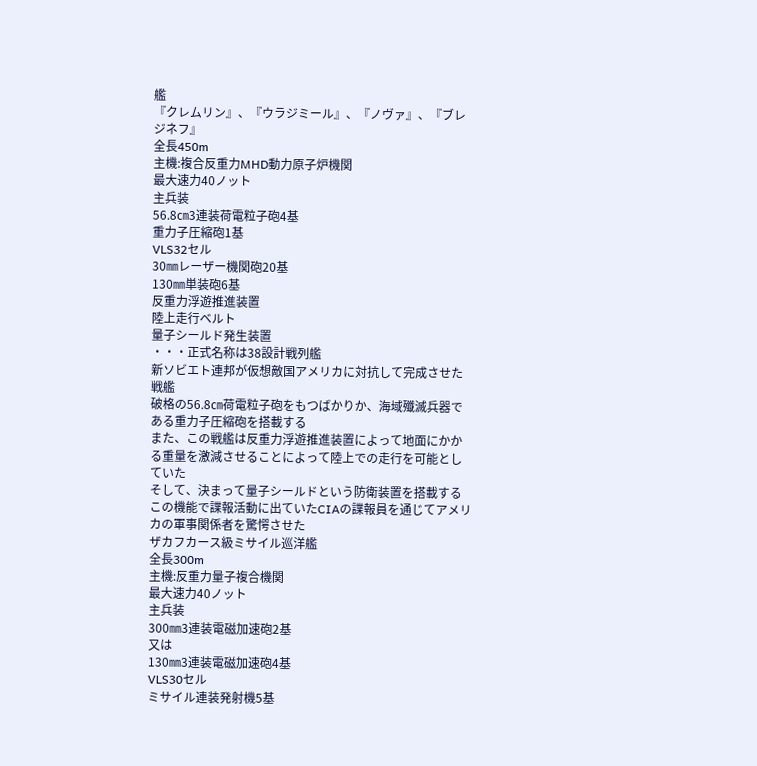艦
『クレムリン』、『ウラジミール』、『ノヴァ』、『ブレジネフ』
全長450m
主機:複合反重力MHD動力原子炉機関
最大速力40ノット
主兵装
56.8㎝3連装荷電粒子砲4基
重力子圧縮砲1基
VLS32セル
30㎜レーザー機関砲20基
130㎜単装砲6基
反重力浮遊推進装置
陸上走行ベルト
量子シールド発生装置
・・・正式名称は38設計戦列艦
新ソビエト連邦が仮想敵国アメリカに対抗して完成させた戦艦
破格の56.8㎝荷電粒子砲をもつばかりか、海域殲滅兵器である重力子圧縮砲を搭載する
また、この戦艦は反重力浮遊推進装置によって地面にかかる重量を激減させることによって陸上での走行を可能としていた
そして、決まって量子シールドという防衛装置を搭載する
この機能で諜報活動に出ていたCIAの諜報員を通じてアメリカの軍事関係者を驚愕させた
ザカフカース級ミサイル巡洋艦
全長300m
主機:反重力量子複合機関
最大速力40ノット
主兵装
300㎜3連装電磁加速砲2基
又は
130㎜3連装電磁加速砲4基
VLS30セル
ミサイル連装発射機5基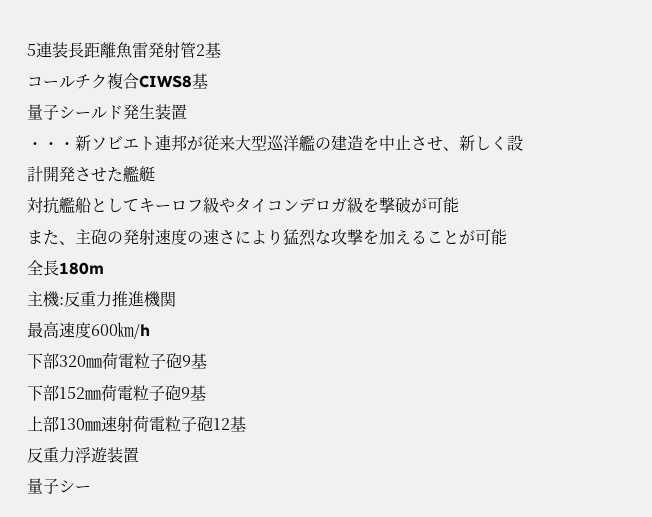5連装長距離魚雷発射管2基
コールチク複合CIWS8基
量子シールド発生装置
・・・新ソビエト連邦が従来大型巡洋艦の建造を中止させ、新しく設計開発させた艦艇
対抗艦船としてキーロフ級やタイコンデロガ級を撃破が可能
また、主砲の発射速度の速さにより猛烈な攻撃を加えることが可能
全長180m
主機:反重力推進機関
最高速度600㎞/h
下部320㎜荷電粒子砲9基
下部152㎜荷電粒子砲9基
上部130㎜速射荷電粒子砲12基
反重力浮遊装置
量子シー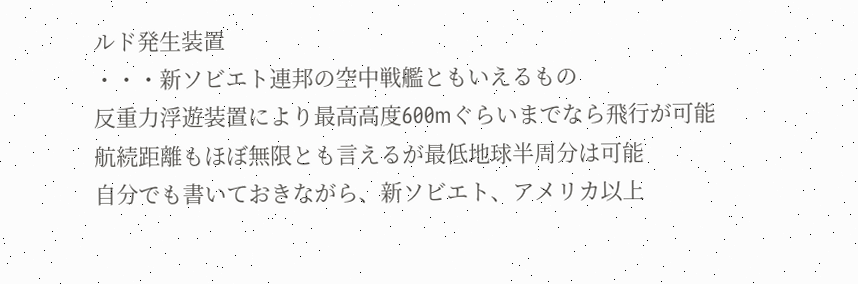ルド発生装置
・・・新ソビエト連邦の空中戦艦ともいえるもの
反重力浮遊装置により最高高度600mぐらいまでなら飛行が可能
航続距離もほぼ無限とも言えるが最低地球半周分は可能
自分でも書いておきながら、新ソビエト、アメリカ以上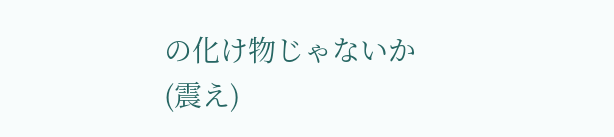の化け物じゃないか(震え)